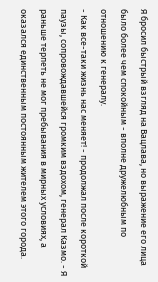Я бросил быстрый взгляд на Вацлава, но выражение его лица было более чем спокойным - вполне дружелюбным по отношению к генералу.
- Как все-таки жизнь нас меняет! - продолжал после короткой паузы, сопровождавшейся громким вздохом, генерал Казмо. - Я раньше терпеть не мог пребывания в мирных условиях, а оказался единственным постоянным жителем этого города.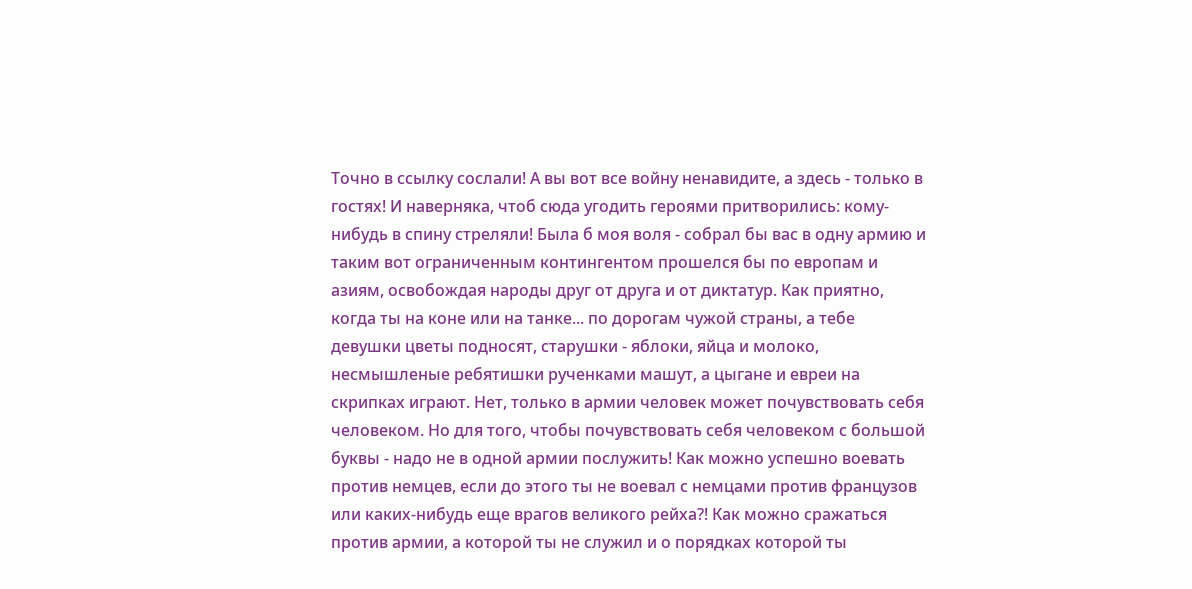Точно в ссылку сослали! А вы вот все войну ненавидите, а здесь - только в гостях! И наверняка, чтоб сюда угодить героями притворились: кому-нибудь в спину стреляли! Была б моя воля - собрал бы вас в одну армию и таким вот ограниченным контингентом прошелся бы по европам и азиям, освобождая народы друг от друга и от диктатур. Как приятно, когда ты на коне или на танке... по дорогам чужой страны, а тебе девушки цветы подносят, старушки - яблоки, яйца и молоко, несмышленые ребятишки рученками машут, а цыгане и евреи на скрипках играют. Нет, только в армии человек может почувствовать себя человеком. Но для того, чтобы почувствовать себя человеком с большой буквы - надо не в одной армии послужить! Как можно успешно воевать против немцев, если до этого ты не воевал с немцами против французов или каких-нибудь еще врагов великого рейха?! Как можно сражаться против армии, а которой ты не служил и о порядках которой ты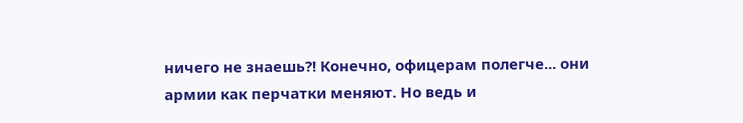ничего не знаешь?! Конечно, офицерам полегче... они армии как перчатки меняют. Но ведь и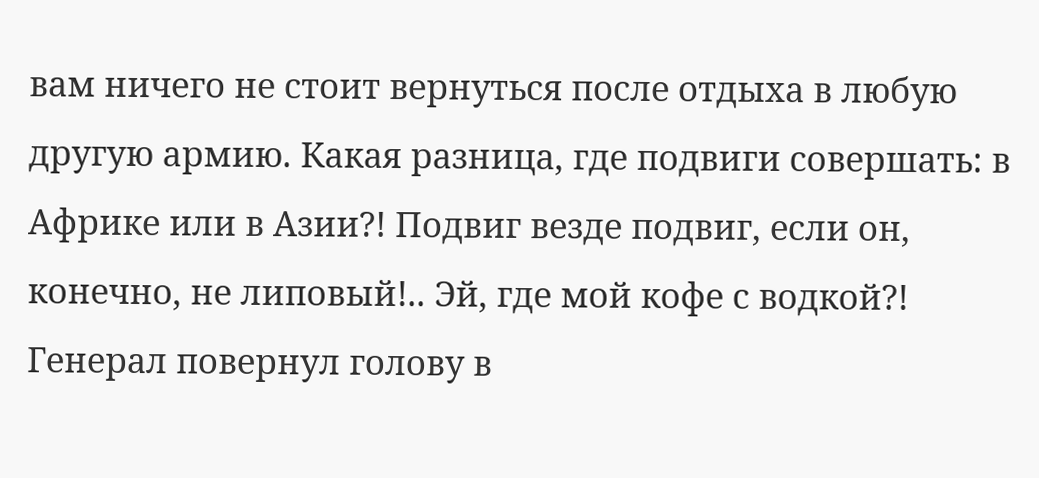вам ничего не стоит вернуться после отдыха в любую другую армию. Какая разница, где подвиги совершать: в Африке или в Азии?! Подвиг везде подвиг, если он, конечно, не липовый!.. Эй, где мой кофе с водкой?!
Генерал повернул голову в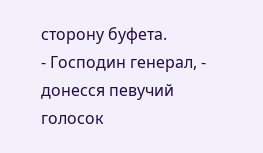сторону буфета.
- Господин генерал, - донесся певучий голосок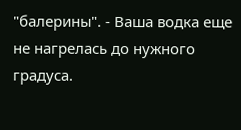"балерины". - Ваша водка еще не нагрелась до нужного градуса.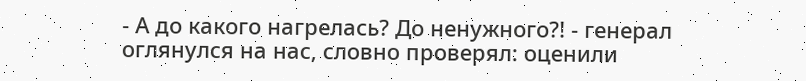- А до какого нагрелась? До ненужного?! - генерал оглянулся на нас, словно проверял: оценили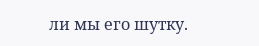ли мы его шутку.